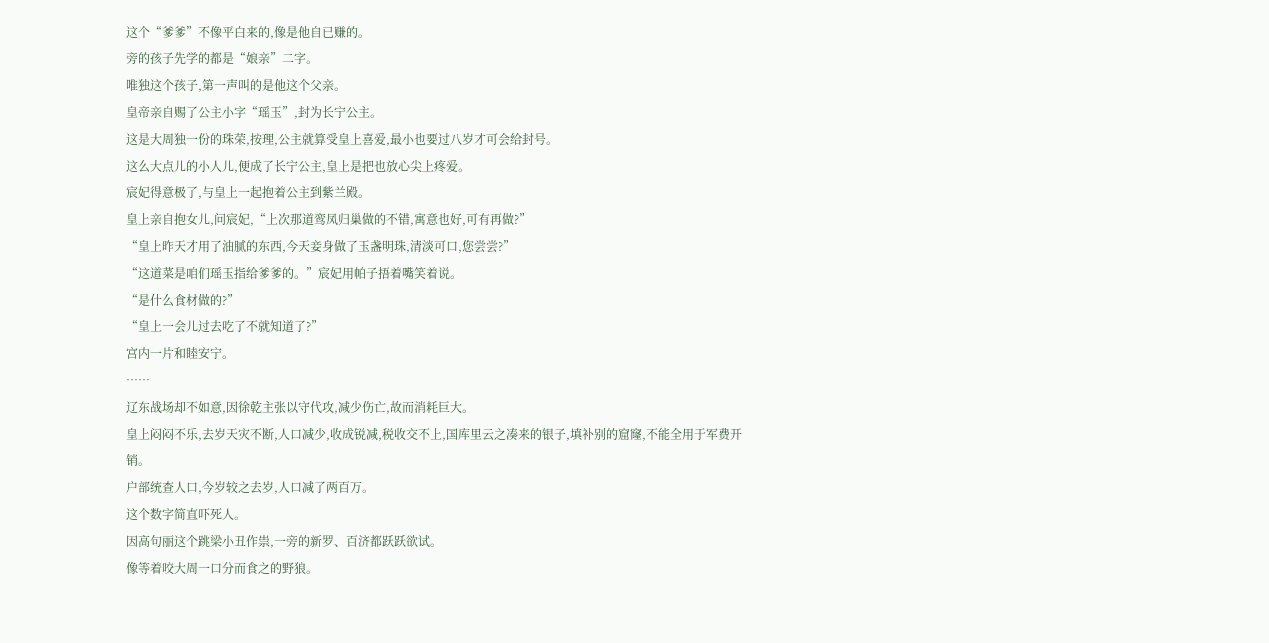这个“爹爹”不像平白来的,像是他自已赚的。
旁的孩子先学的都是“娘亲”二字。
唯独这个孩子,第一声叫的是他这个父亲。
皇帝亲自赐了公主小字“瑶玉”,封为长宁公主。
这是大周独一份的珠荣,按理,公主就算受皇上喜爱,最小也要过八岁才可会给封号。
这么大点儿的小人儿,便成了长宁公主,皇上是把也放心尖上疼爱。
宸妃得意极了,与皇上一起抱着公主到紫兰殿。
皇上亲自抱女儿,问宸妃,“上次那道鸾凤归巢做的不错,寓意也好,可有再做?”
“皇上昨天才用了油腻的东西,今天妾身做了玉盏明珠,清淡可口,您尝尝?”
“这道菜是咱们瑶玉指给爹爹的。”宸妃用帕子捂着嘴笑着说。
“是什么食材做的?”
“皇上一会儿过去吃了不就知道了?”
宫内一片和睦安宁。
……
辽东战场却不如意,因徐乾主张以守代攻,减少伤亡,故而消耗巨大。
皇上闷闷不乐,去岁天灾不断,人口减少,收成锐减,税收交不上,国库里云之凑来的银子,填补别的窟窿,不能全用于军费开销。
户部统查人口,今岁较之去岁,人口减了两百万。
这个数字简直吓死人。
因高句丽这个跳梁小丑作祟,一旁的新罗、百济都跃跃欲试。
像等着咬大周一口分而食之的野狼。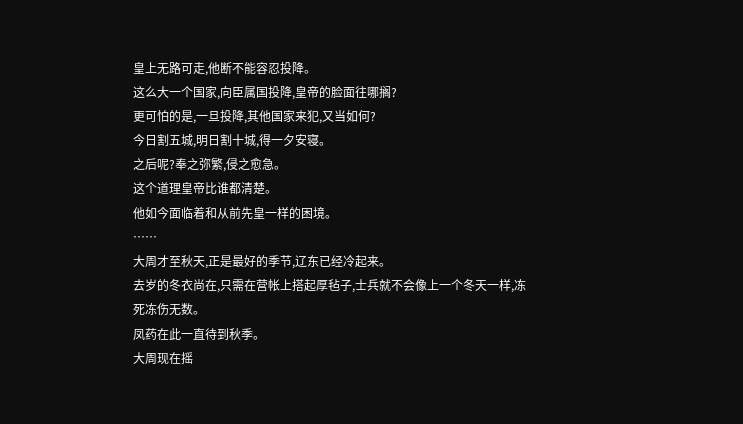皇上无路可走,他断不能容忍投降。
这么大一个国家,向臣属国投降,皇帝的脸面往哪搁?
更可怕的是,一旦投降,其他国家来犯,又当如何?
今日割五城,明日割十城,得一夕安寝。
之后呢?奉之弥繁,侵之愈急。
这个道理皇帝比谁都清楚。
他如今面临着和从前先皇一样的困境。
……
大周才至秋天,正是最好的季节,辽东已经冷起来。
去岁的冬衣尚在,只需在营帐上搭起厚毡子,士兵就不会像上一个冬天一样,冻死冻伤无数。
凤药在此一直待到秋季。
大周现在摇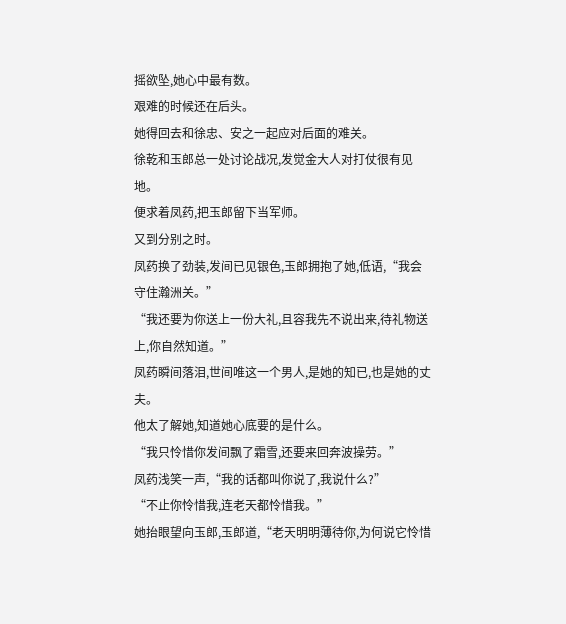摇欲坠,她心中最有数。
艰难的时候还在后头。
她得回去和徐忠、安之一起应对后面的难关。
徐乾和玉郎总一处讨论战况,发觉金大人对打仗很有见地。
便求着凤药,把玉郎留下当军师。
又到分别之时。
凤药换了劲装,发间已见银色,玉郎拥抱了她,低语,“我会守住瀚洲关。”
“我还要为你送上一份大礼,且容我先不说出来,待礼物送上,你自然知道。”
凤药瞬间落泪,世间唯这一个男人,是她的知已,也是她的丈夫。
他太了解她,知道她心底要的是什么。
“我只怜惜你发间飘了霜雪,还要来回奔波操劳。”
凤药浅笑一声,“我的话都叫你说了,我说什么?”
“不止你怜惜我,连老天都怜惜我。”
她抬眼望向玉郎,玉郎道,“老天明明薄待你,为何说它怜惜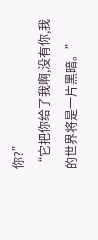你?”
“它把你给了我啊,没有你,我的世界将是一片黑暗。”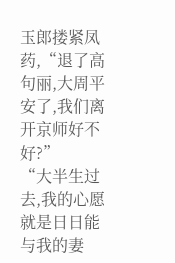玉郎搂紧凤药,“退了高句丽,大周平安了,我们离开京师好不好?”
“大半生过去,我的心愿就是日日能与我的妻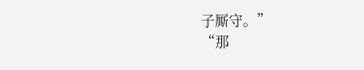子厮守。”
“那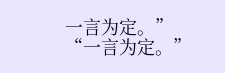一言为定。”
“一言为定。”